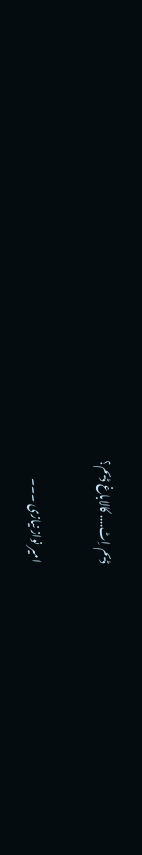ڈیم اِٹ.... کالاباغ ڈیم؟

امیر نواز نیازی ۔۔۔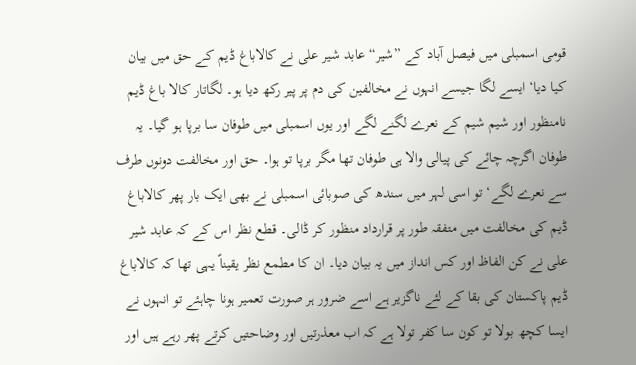قومی اسمبلی میں فیصل آباد کے ”شیر“ عابد شیر علی نے کالاباغ ڈیم کے حق میں بیان کیا دیا‘ ایسے لگا جیسے انہوں نے مخالفین کی دم پر پیر رکھ دیا ہو۔ لگاتار کالا باغ ڈیم نامنظور اور شیم شیم کے نعرے لگنے لگے اور یوں اسمبلی میں طوفان سا برپا ہو گیا۔ یہ طوفان اگرچہ چائے کی پیالی والا ہی طوفان تھا مگر برپا تو ہوا۔ حق اور مخالفت دونوں طرف سے نعرے لگے‘ تو اسی لہر میں سندھ کی صوبائی اسمبلی نے بھی ایک بار پھر کالاباغ ڈیم کی مخالفت میں متفقہ طور پر قرارداد منظور کر ڈالی۔ قطع نظر اس کے کہ عابد شیر علی نے کن الفاظ اور کس انداز میں یہ بیان دیا۔ ان کا مطمع نظر یقیناً یہی تھا کہ کالاباغ ڈیم پاکستان کی بقا کے لئے ناگزیر ہے اسے ضرور ہر صورت تعمیر ہونا چاہئے تو انہوں نے ایسا کچھ بولا تو کون سا کفر تولا ہے کہ اب معذرتیں اور وضاحتیں کرتے پھر رہے ہیں اور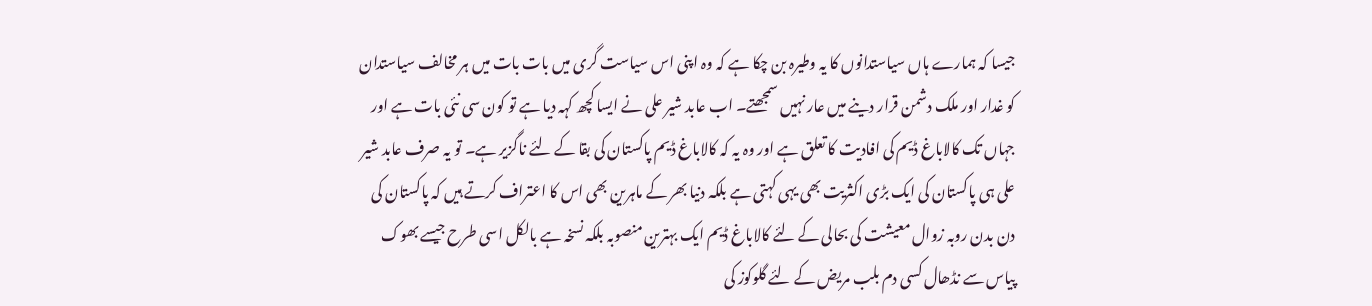جیسا کہ ہمارے ہاں سیاستدانوں کا یہ وطیرہ بن چکا ہے کہ وہ اپنی اس سیاست گری میں بات بات میں ہر مخالف سیاستدان کو غدار اور ملک دشمن قرار دینے میں عار نہیں سمجھتے۔ اب عابد شیر علی نے ایسا کچھ کہہ دیا ہے تو کون سی نئی بات ہے اور جہاں تک کالاباغ ڈیم کی افادیت کا تعلق ہے اور وہ یہ کہ کالاباغ ڈیم پاکستان کی بقا کے لئے ناگزیر ہے۔ تو یہ صرف عابد شیر علی ہی پاکستان کی ایک بڑی اکثریت بھی یہی کہتی ہے بلکہ دنیا بھر کے ماہرین بھی اس کا اعتراف کرتے ہیں کہ پاکستان کی دن بدن روبہ زوال معیشت کی بحالی کے لئے کالاباغ ڈیم ایک بہترین منصوبہ بلکہ نسخہ ہے بالکل اسی طرح جیسے بھوک پیاس سے نڈھال کسی دم بلب مریض کے لئے گلوکوز کی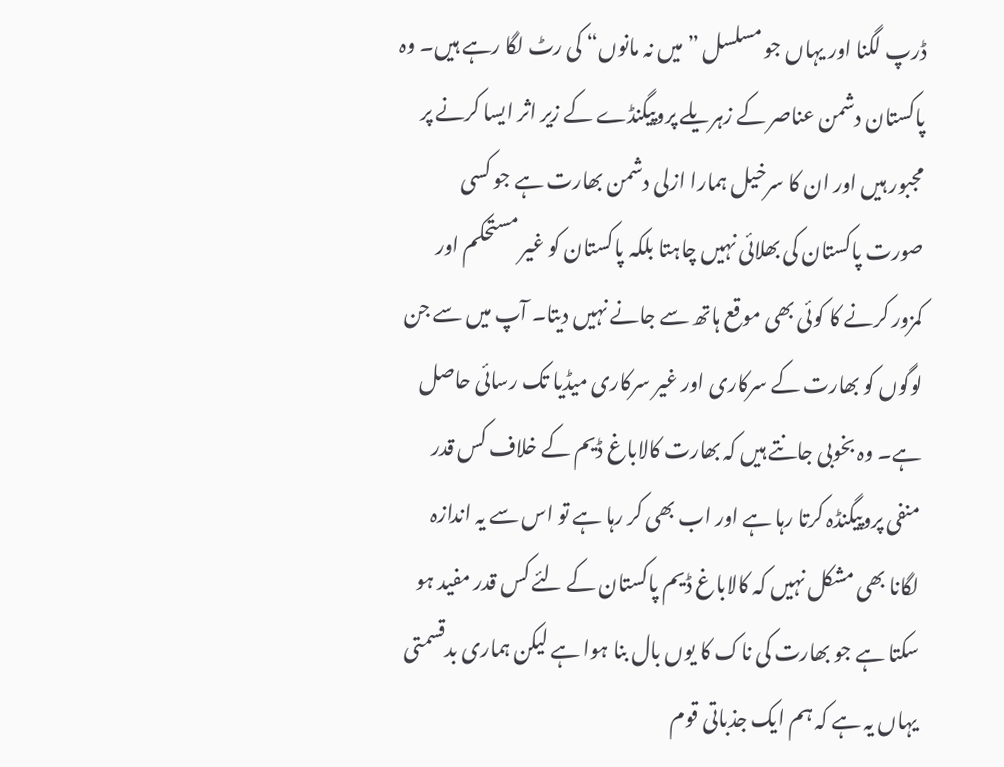ڈرپ لگنا اور یہاں جو مسلسل ”میں نہ مانوں“ کی رٹ لگا رہے ہیں۔ وہ پاکستان دشمن عناصر کے زہریلے پروپیگنڈے کے زیر اثر ایسا کرنے پر مجبور ہیں اور ان کا سرخیل ہمارا ازلی دشمن بھارت ہے جو کسی صورت پاکستان کی بھلائی نہیں چاہتا بلکہ پاکستان کو غیر مستحکم اور کمزور کرنے کا کوئی بھی موقع ہاتھ سے جانے نہیں دیتا۔ آپ میں سے جن لوگوں کو بھارت کے سرکاری اور غیر سرکاری میڈیا تک رسائی حاصل ہے۔ وہ بخوبی جانتے ہیں کہ بھارت کالاباغ ڈیم کے خلاف کس قدر منفی پروپیگنڈہ کرتا رہا ہے اور اب بھی کر رہا ہے تو اس سے یہ اندازہ لگانا بھی مشکل نہیں کہ کالاباغ ڈیم پاکستان کے لئے کس قدر مفید ہو سکتا ہے جو بھارت کی ناک کا یوں بال بنا ہوا ہے لیکن ہماری بدقسمتی یہاں یہ ہے کہ ہم ایک جذباتی قوم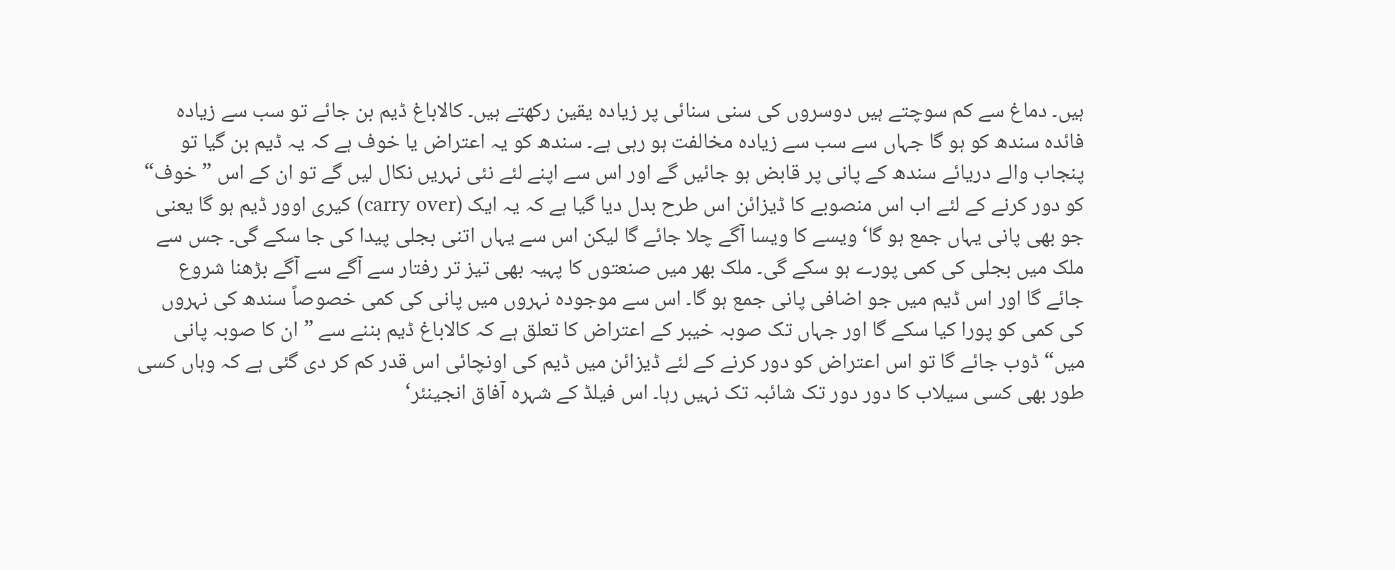ہیں۔ دماغ سے کم سوچتے ہیں دوسروں کی سنی سنائی پر زیادہ یقین رکھتے ہیں۔ کالاباغ ڈیم بن جائے تو سب سے زیادہ فائدہ سندھ کو ہو گا جہاں سے سب سے زیادہ مخالفت ہو رہی ہے۔ سندھ کو یہ اعتراض یا خوف ہے کہ یہ ڈیم بن گیا تو پنجاب والے دریائے سندھ کے پانی پر قابض ہو جائیں گے اور اس سے اپنے لئے نئی نہریں نکال لیں گے تو ان کے اس ”خوف“ کو دور کرنے کے لئے اب اس منصوبے کا ڈیزائن اس طرح بدل دیا گیا ہے کہ یہ ایک (carry over) کیری اوور ڈیم ہو گا یعنی جو بھی پانی یہاں جمع ہو گا‘ ویسے کا ویسا آگے چلا جائے گا لیکن اس سے یہاں اتنی بجلی پیدا کی جا سکے گی۔ جس سے ملک میں بجلی کی کمی پورے ہو سکے گی۔ ملک بھر میں صنعتوں کا پہیہ بھی تیز تر رفتار سے آگے سے آگے بڑھنا شروع جائے گا اور اس ڈیم میں جو اضافی پانی جمع ہو گا۔ اس سے موجودہ نہروں میں پانی کی کمی خصوصاً سندھ کی نہروں کی کمی کو پورا کیا سکے گا اور جہاں تک صوبہ خیبر کے اعتراض کا تعلق ہے کہ کالاباغ ڈیم بننے سے ”ان کا صوبہ پانی میں“ ڈوب جائے گا تو اس اعتراض کو دور کرنے کے لئے ڈیزائن میں ڈیم کی اونچائی اس قدر کم کر دی گئی ہے کہ وہاں کسی طور بھی کسی سیلاب کا دور دور تک شائبہ تک نہیں رہا۔ اس فیلڈ کے شہرہ آفاق انجینئر‘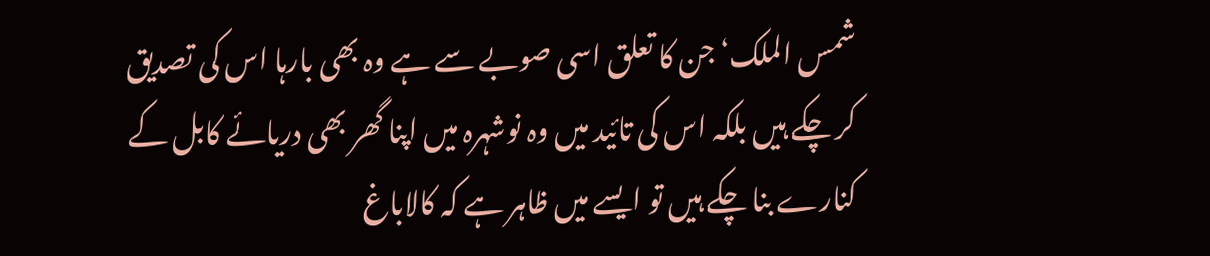شمس الملک‘ جن کا تعلق اسی صوبے سے ہے وہ بھی بارہا اس کی تصدیق کر چکے ہیں بلکہ اس کی تائید میں وہ نوشہرہ میں اپنا گھر بھی دریائے کابل کے کنارے بنا چکے ہیں تو ایسے میں ظاہر ہے کہ کالاباغ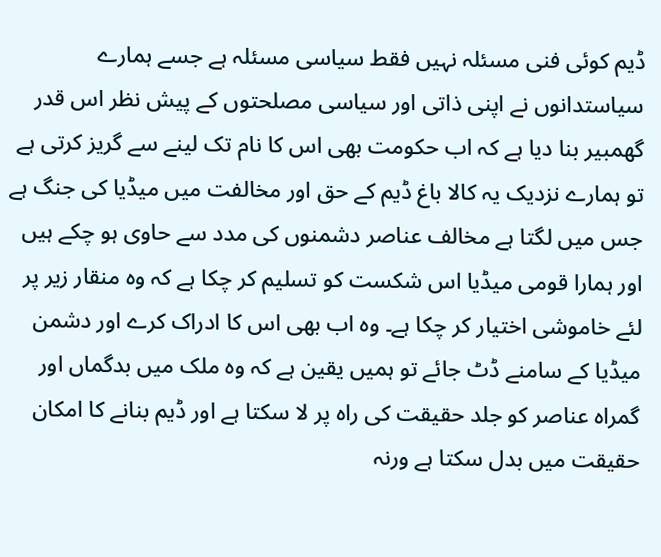ڈیم کوئی فنی مسئلہ نہیں فقط سیاسی مسئلہ ہے جسے ہمارے سیاستدانوں نے اپنی ذاتی اور سیاسی مصلحتوں کے پیش نظر اس قدر گھمبیر بنا دیا ہے کہ اب حکومت بھی اس کا نام تک لینے سے گریز کرتی ہے تو ہمارے نزدیک یہ کالا باغ ڈیم کے حق اور مخالفت میں میڈیا کی جنگ ہے جس میں لگتا ہے مخالف عناصر دشمنوں کی مدد سے حاوی ہو چکے ہیں اور ہمارا قومی میڈیا اس شکست کو تسلیم کر چکا ہے کہ وہ منقار زیر پر لئے خاموشی اختیار کر چکا ہے۔ وہ اب بھی اس کا ادراک کرے اور دشمن میڈیا کے سامنے ڈٹ جائے تو ہمیں یقین ہے کہ وہ ملک میں بدگماں اور گمراہ عناصر کو جلد حقیقت کی راہ پر لا سکتا ہے اور ڈیم بنانے کا امکان حقیقت میں بدل سکتا ہے ورنہ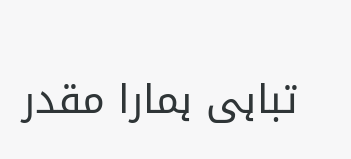تباہی ہمارا مقدر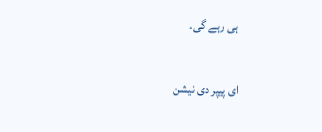ہی رہے گی۔

ای پیپر دی نیشن